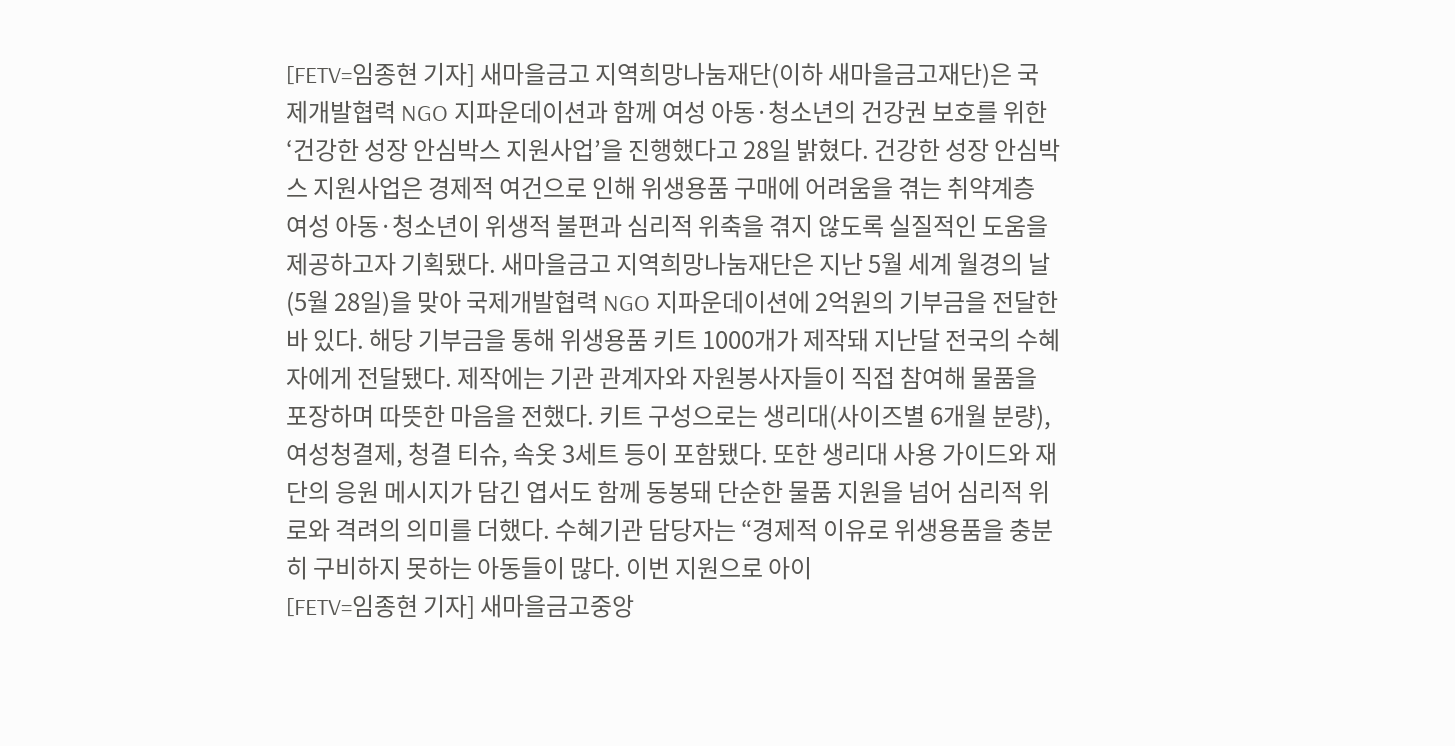[FETV=임종현 기자] 새마을금고 지역희망나눔재단(이하 새마을금고재단)은 국제개발협력 NGO 지파운데이션과 함께 여성 아동·청소년의 건강권 보호를 위한 ‘건강한 성장 안심박스 지원사업’을 진행했다고 28일 밝혔다. 건강한 성장 안심박스 지원사업은 경제적 여건으로 인해 위생용품 구매에 어려움을 겪는 취약계층 여성 아동·청소년이 위생적 불편과 심리적 위축을 겪지 않도록 실질적인 도움을 제공하고자 기획됐다. 새마을금고 지역희망나눔재단은 지난 5월 세계 월경의 날(5월 28일)을 맞아 국제개발협력 NGO 지파운데이션에 2억원의 기부금을 전달한 바 있다. 해당 기부금을 통해 위생용품 키트 1000개가 제작돼 지난달 전국의 수혜자에게 전달됐다. 제작에는 기관 관계자와 자원봉사자들이 직접 참여해 물품을 포장하며 따뜻한 마음을 전했다. 키트 구성으로는 생리대(사이즈별 6개월 분량), 여성청결제, 청결 티슈, 속옷 3세트 등이 포함됐다. 또한 생리대 사용 가이드와 재단의 응원 메시지가 담긴 엽서도 함께 동봉돼 단순한 물품 지원을 넘어 심리적 위로와 격려의 의미를 더했다. 수혜기관 담당자는 “경제적 이유로 위생용품을 충분히 구비하지 못하는 아동들이 많다. 이번 지원으로 아이
[FETV=임종현 기자] 새마을금고중앙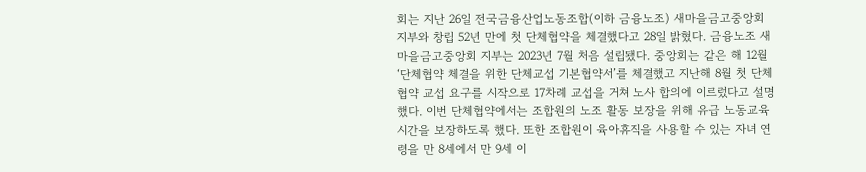회는 지난 26일 전국금융산업노동조합(이하 금융노조) 새마을금고중앙회 지부와 창립 52년 만에 첫 단체협약을 체결했다고 28일 밝혔다. 금융노조 새마을금고중앙회 지부는 2023년 7월 처음 설립됐다. 중앙회는 같은 해 12월 ‘단체협약 체결을 위한 단체교섭 기본협약서’를 체결했고 지난해 8월 첫 단체협약 교섭 요구를 시작으로 17차례 교섭을 거쳐 노사 합의에 이르렀다고 설명했다. 이번 단체협약에서는 조합원의 노조 활동 보장을 위해 유급 노동교육 시간을 보장하도록 했다. 또한 조합원이 육아휴직을 사용할 수 있는 자녀 연령을 만 8세에서 만 9세 이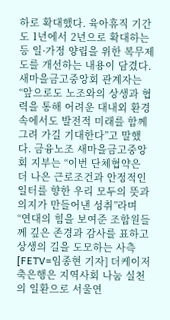하로 확대했다. 육아휴직 기간도 1년에서 2년으로 확대하는 등 일·가정 양립을 위한 복무제도를 개선하는 내용이 담겼다. 새마을금고중앙회 관계자는 “앞으로도 노조와의 상생과 협력을 통해 어려운 대내외 환경 속에서도 발전적 미래를 함께 그려 가길 기대한다”고 말했다. 금융노조 새마을금고중앙회 지부는 “이번 단체협약은 더 나은 근로조건과 안정적인 일터를 향한 우리 모두의 뜻과 의지가 만들어낸 성취”라며 “연대의 힘을 보여준 조합원들께 깊은 존경과 감사를 표하고 상생의 길을 도모하는 사측
[FETV=임종현 기자] 더케이저축은행은 지역사회 나눔 실천의 일환으로 서울연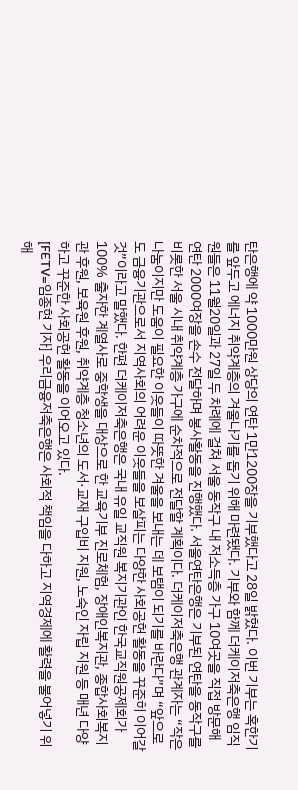탄은행에 약 1000만원 상당의 연탄 1만1200장을 기부했다고 28일 밝혔다. 이번 기부는 혹한기를 앞두고 에너지 취약계층의 겨울나기를 돕기 위해 마련됐다. 기부와 함께 더케이저축은행 임직원들은 11월20일과 27일 두 차례에 걸쳐 서울 동작구 내 저소득층 가구 10여곳을 직접 방문해 연탄 2000여장을 손수 전달하며 봉사활동을 진행했다. 서울연탄은행은 기부된 연탄을 동작구를 비롯한 서울 시내 취약계층 가구에 순차적으로 전달할 계획이다. 더케이저축은행 관계자는 “작은 나눔이지만 도움이 필요한 이웃들이 따뜻한 겨울을 보내는 데 보탬이 되기를 바란다”며 “앞으로도 금융기관으로서 지역사회의 어려운 이웃들을 보살피는 다양한 사회공헌 활동을 꾸준히 이어갈 것”이라고 말했다. 한편 더케이저축은행은 국내 유일 교직원 복지기관인 한국교직원공제회가 100% 출자한 계열사로 중학생을 대상으로 한 교육기부 진로체험, 장애인복지관, 종합사회복지관 후원, 보육원 후원, 취약계층 청소년의 도서·교재 구입비 지원, 노숙인 자립 지원 등 매년 다양하고 꾸준한 사회공헌 활동을 이어오고 있다.
[FETV=임종현 기자] 우리금융저축은행은 사회적 책임을 다하고 지역경제에 활력을 불어넣기 위해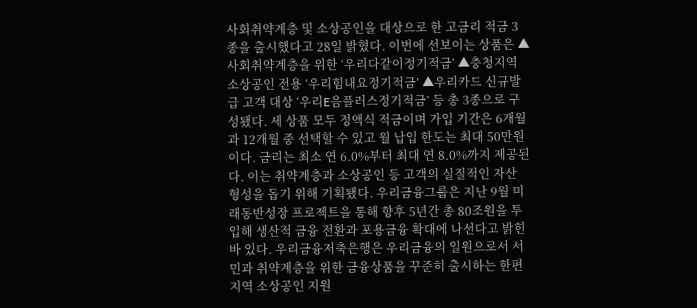사회취약계층 및 소상공인을 대상으로 한 고금리 적금 3종을 출시했다고 28일 밝혔다. 이번에 선보이는 상품은 ▲사회취약계층을 위한 ‘우리다같이정기적금’ ▲충청지역 소상공인 전용 ‘우리힘내요정기적금’ ▲우리카드 신규발급 고객 대상 ‘우리E음플러스정기적금’ 등 총 3종으로 구성됐다. 세 상품 모두 정액식 적금이며 가입 기간은 6개월과 12개월 중 선택할 수 있고 월 납입 한도는 최대 50만원이다. 금리는 최소 연 6.0%부터 최대 연 8.0%까지 제공된다. 이는 취약계층과 소상공인 등 고객의 실질적인 자산 형성을 돕기 위해 기획됐다. 우리금융그룹은 지난 9월 미래동반성장 프로젝트을 통해 향후 5년간 총 80조원을 투입해 생산적 금융 전환과 포용금융 확대에 나선다고 밝힌바 있다. 우리금융저축은행은 우리금융의 일원으로서 서민과 취약계층을 위한 금융상품을 꾸준히 출시하는 한편 지역 소상공인 지원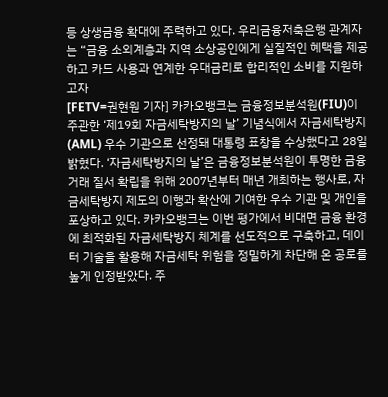등 상생금융 확대에 주력하고 있다. 우리금융저축은행 관계자는 “금융 소외계층과 지역 소상공인에게 실질적인 혜택을 제공하고 카드 사용과 연계한 우대금리로 합리적인 소비를 지원하고자
[FETV=권현원 기자] 카카오뱅크는 금융정보분석원(FIU)이 주관한 ‘제19회 자금세탁방지의 날’ 기념식에서 자금세탁방지(AML) 우수 기관으로 선정돼 대통령 표창을 수상했다고 28일 밝혔다. ‘자금세탁방지의 날’은 금융정보분석원이 투명한 금융거래 질서 확립을 위해 2007년부터 매년 개최하는 행사로, 자금세탁방지 제도의 이행과 확산에 기여한 우수 기관 및 개인을 포상하고 있다. 카카오뱅크는 이번 평가에서 비대면 금융 환경에 최적화된 자금세탁방지 체계를 선도적으로 구축하고, 데이터 기술을 활용해 자금세탁 위험을 정밀하게 차단해 온 공로를 높게 인정받았다. 주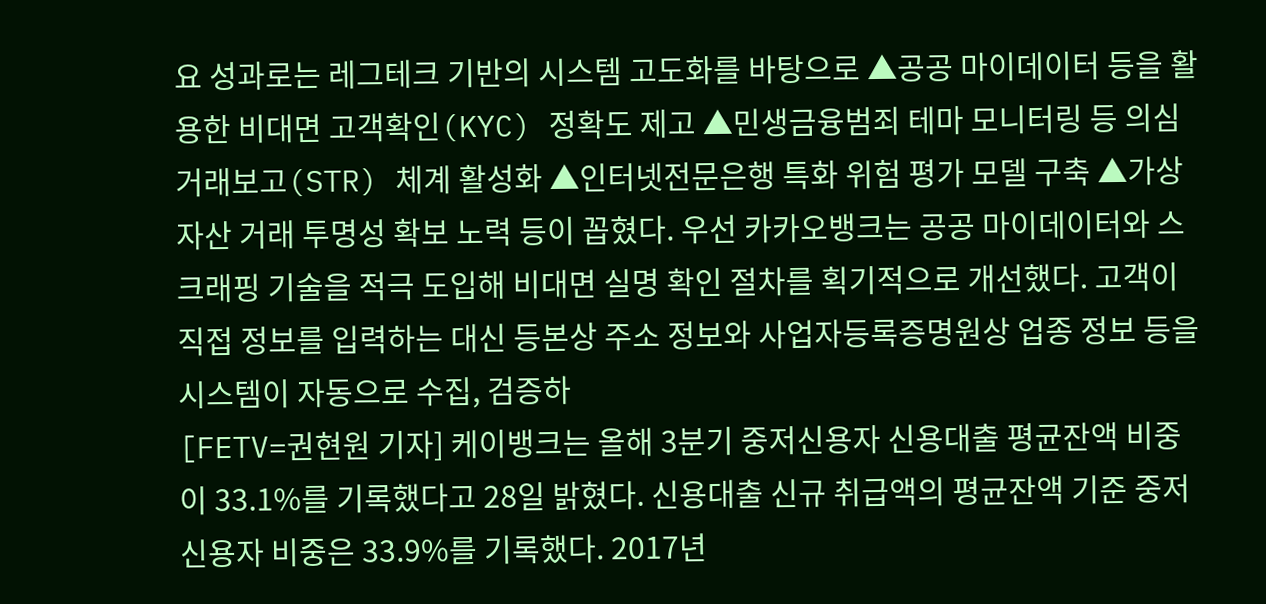요 성과로는 레그테크 기반의 시스템 고도화를 바탕으로 ▲공공 마이데이터 등을 활용한 비대면 고객확인(KYC) 정확도 제고 ▲민생금융범죄 테마 모니터링 등 의심거래보고(STR) 체계 활성화 ▲인터넷전문은행 특화 위험 평가 모델 구축 ▲가상자산 거래 투명성 확보 노력 등이 꼽혔다. 우선 카카오뱅크는 공공 마이데이터와 스크래핑 기술을 적극 도입해 비대면 실명 확인 절차를 획기적으로 개선했다. 고객이 직접 정보를 입력하는 대신 등본상 주소 정보와 사업자등록증명원상 업종 정보 등을 시스템이 자동으로 수집, 검증하
[FETV=권현원 기자] 케이뱅크는 올해 3분기 중저신용자 신용대출 평균잔액 비중이 33.1%를 기록했다고 28일 밝혔다. 신용대출 신규 취급액의 평균잔액 기준 중저신용자 비중은 33.9%를 기록했다. 2017년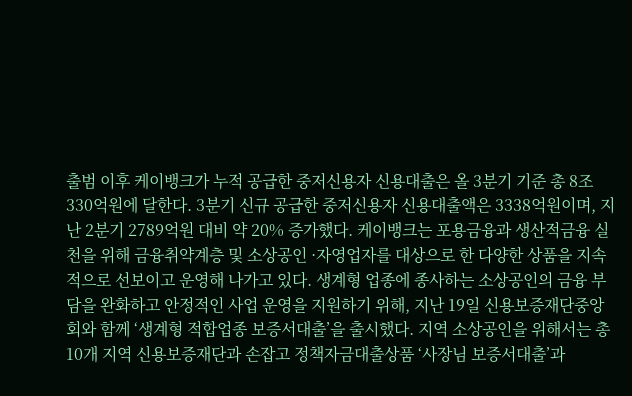출범 이후 케이뱅크가 누적 공급한 중저신용자 신용대출은 올 3분기 기준 총 8조 330억원에 달한다. 3분기 신규 공급한 중저신용자 신용대출액은 3338억원이며, 지난 2분기 2789억원 대비 약 20% 증가했다. 케이뱅크는 포용금융과 생산적금융 실천을 위해 금융취약계층 및 소상공인 ·자영업자를 대상으로 한 다양한 상품을 지속적으로 선보이고 운영해 나가고 있다. 생계형 업종에 종사하는 소상공인의 금융 부담을 완화하고 안정적인 사업 운영을 지원하기 위해, 지난 19일 신용보증재단중앙회와 함께 ‘생계형 적합업종 보증서대출’을 출시했다. 지역 소상공인을 위해서는 총 10개 지역 신용보증재단과 손잡고 정책자금대출상품 ‘사장님 보증서대출’과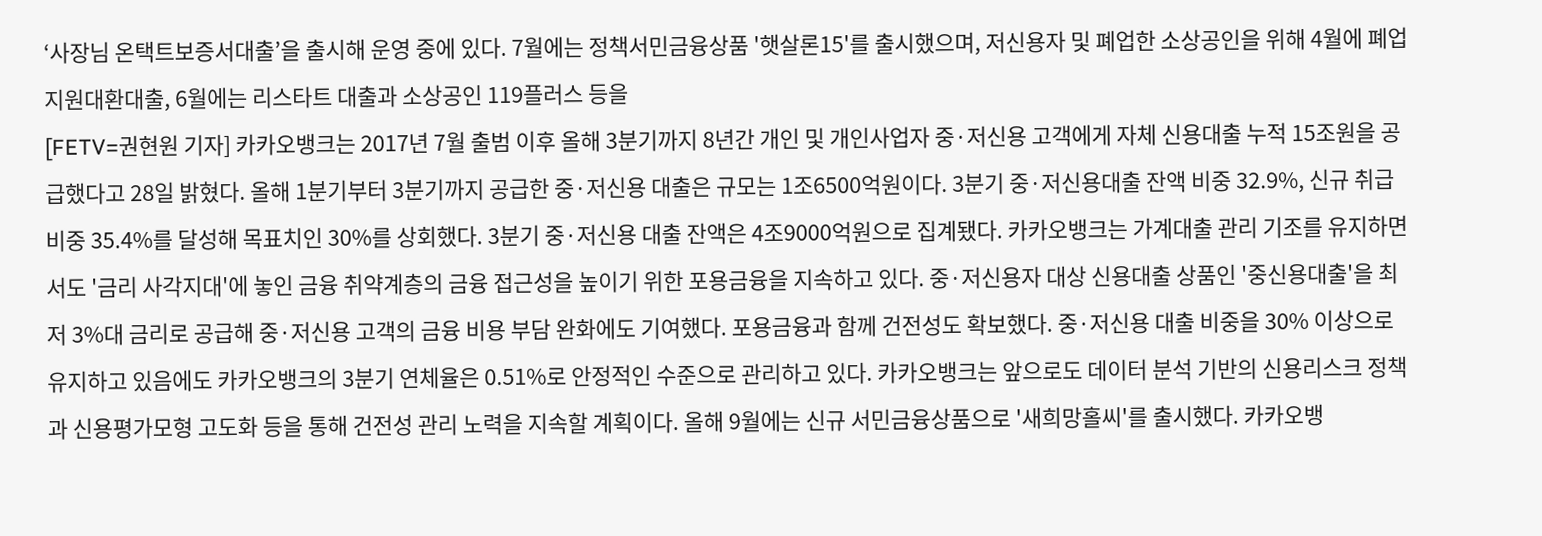‘사장님 온택트보증서대출’을 출시해 운영 중에 있다. 7월에는 정책서민금융상품 '햇살론15'를 출시했으며, 저신용자 및 폐업한 소상공인을 위해 4월에 폐업지원대환대출, 6월에는 리스타트 대출과 소상공인 119플러스 등을
[FETV=권현원 기자] 카카오뱅크는 2017년 7월 출범 이후 올해 3분기까지 8년간 개인 및 개인사업자 중·저신용 고객에게 자체 신용대출 누적 15조원을 공급했다고 28일 밝혔다. 올해 1분기부터 3분기까지 공급한 중·저신용 대출은 규모는 1조6500억원이다. 3분기 중·저신용대출 잔액 비중 32.9%, 신규 취급 비중 35.4%를 달성해 목표치인 30%를 상회했다. 3분기 중·저신용 대출 잔액은 4조9000억원으로 집계됐다. 카카오뱅크는 가계대출 관리 기조를 유지하면서도 '금리 사각지대'에 놓인 금융 취약계층의 금융 접근성을 높이기 위한 포용금융을 지속하고 있다. 중·저신용자 대상 신용대출 상품인 '중신용대출'을 최저 3%대 금리로 공급해 중·저신용 고객의 금융 비용 부담 완화에도 기여했다. 포용금융과 함께 건전성도 확보했다. 중·저신용 대출 비중을 30% 이상으로 유지하고 있음에도 카카오뱅크의 3분기 연체율은 0.51%로 안정적인 수준으로 관리하고 있다. 카카오뱅크는 앞으로도 데이터 분석 기반의 신용리스크 정책과 신용평가모형 고도화 등을 통해 건전성 관리 노력을 지속할 계획이다. 올해 9월에는 신규 서민금융상품으로 '새희망홀씨'를 출시했다. 카카오뱅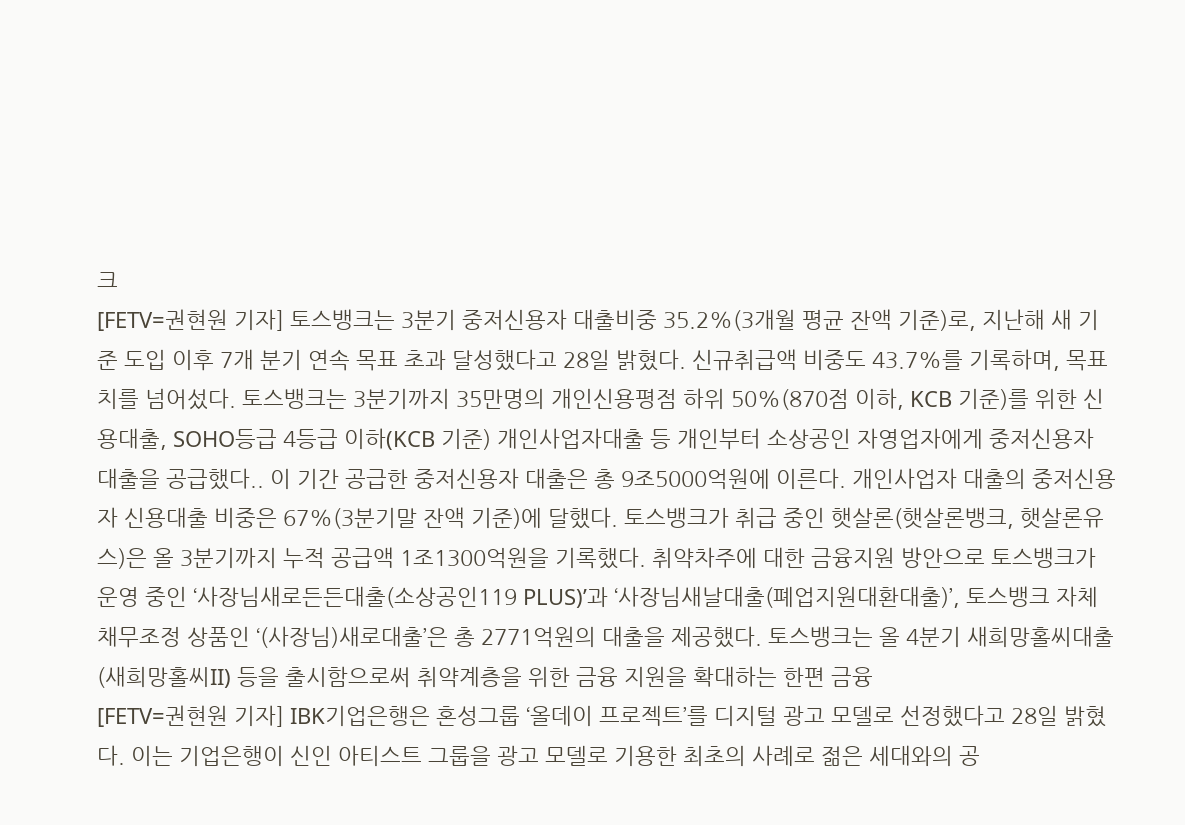크
[FETV=권현원 기자] 토스뱅크는 3분기 중저신용자 대출비중 35.2%(3개월 평균 잔액 기준)로, 지난해 새 기준 도입 이후 7개 분기 연속 목표 초과 달성했다고 28일 밝혔다. 신규취급액 비중도 43.7%를 기록하며, 목표치를 넘어섰다. 토스뱅크는 3분기까지 35만명의 개인신용평점 하위 50%(870점 이하, KCB 기준)를 위한 신용대출, SOHO등급 4등급 이하(KCB 기준) 개인사업자대출 등 개인부터 소상공인 자영업자에게 중저신용자 대출을 공급했다.. 이 기간 공급한 중저신용자 대출은 총 9조5000억원에 이른다. 개인사업자 대출의 중저신용자 신용대출 비중은 67%(3분기말 잔액 기준)에 달했다. 토스뱅크가 취급 중인 햇살론(햇살론뱅크, 햇살론유스)은 올 3분기까지 누적 공급액 1조1300억원을 기록했다. 취약차주에 대한 금융지원 방안으로 토스뱅크가 운영 중인 ‘사장님새로든든대출(소상공인119 PLUS)’과 ‘사장님새날대출(폐업지원대환대출)’, 토스뱅크 자체 채무조정 상품인 ‘(사장님)새로대출’은 총 2771억원의 대출을 제공했다. 토스뱅크는 올 4분기 새희망홀씨대출(새희망홀씨II) 등을 출시함으로써 취약계층을 위한 금융 지원을 확대하는 한편 금융
[FETV=권현원 기자] IBK기업은행은 혼성그룹 ‘올데이 프로젝트’를 디지털 광고 모델로 선정했다고 28일 밝혔다. 이는 기업은행이 신인 아티스트 그룹을 광고 모델로 기용한 최초의 사례로 젊은 세대와의 공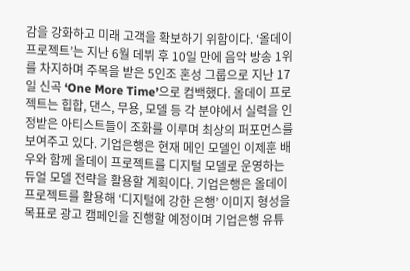감을 강화하고 미래 고객을 확보하기 위함이다. ‘올데이 프로젝트’는 지난 6월 데뷔 후 10일 만에 음악 방송 1위를 차지하며 주목을 받은 5인조 혼성 그룹으로 지난 17일 신곡 ‘One More Time’으로 컴백했다. 올데이 프로젝트는 힙합, 댄스, 무용, 모델 등 각 분야에서 실력을 인정받은 아티스트들이 조화를 이루며 최상의 퍼포먼스를 보여주고 있다. 기업은행은 현재 메인 모델인 이제훈 배우와 함께 올데이 프로젝트를 디지털 모델로 운영하는 듀얼 모델 전략을 활용할 계획이다. 기업은행은 올데이 프로젝트를 활용해 ‘디지털에 강한 은행’ 이미지 형성을 목표로 광고 캠페인을 진행할 예정이며 기업은행 유튜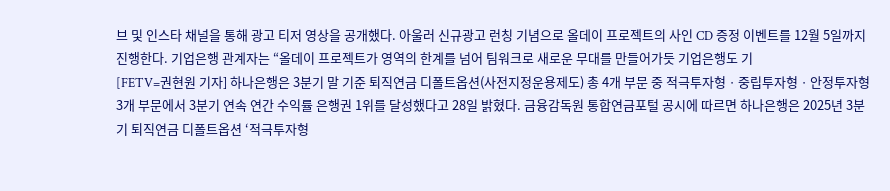브 및 인스타 채널을 통해 광고 티저 영상을 공개했다. 아울러 신규광고 런칭 기념으로 올데이 프로젝트의 사인 CD 증정 이벤트를 12월 5일까지 진행한다. 기업은행 관계자는 “올데이 프로젝트가 영역의 한계를 넘어 팀워크로 새로운 무대를 만들어가듯 기업은행도 기
[FETV=권현원 기자] 하나은행은 3분기 말 기준 퇴직연금 디폴트옵션(사전지정운용제도) 총 4개 부문 중 적극투자형ㆍ중립투자형ㆍ안정투자형 3개 부문에서 3분기 연속 연간 수익률 은행권 1위를 달성했다고 28일 밝혔다. 금융감독원 통합연금포털 공시에 따르면 하나은행은 2025년 3분기 퇴직연금 디폴트옵션 ‘적극투자형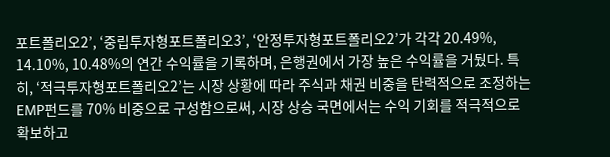포트폴리오2’, ‘중립투자형포트폴리오3’, ‘안정투자형포트폴리오2’가 각각 20.49%, 14.10%, 10.48%의 연간 수익률을 기록하며, 은행권에서 가장 높은 수익률을 거뒀다. 특히, ‘적극투자형포트폴리오2’는 시장 상황에 따라 주식과 채권 비중을 탄력적으로 조정하는 EMP펀드를 70% 비중으로 구성함으로써, 시장 상승 국면에서는 수익 기회를 적극적으로 확보하고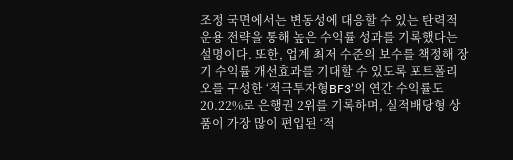조정 국면에서는 변동성에 대응할 수 있는 탄력적 운용 전략을 통해 높은 수익률 성과를 기록했다는 설명이다. 또한, 업계 최저 수준의 보수를 책정해 장기 수익률 개선효과를 기대할 수 있도록 포트폴리오를 구성한 ‘적극투자형BF3’의 연간 수익률도 20.22%로 은행권 2위를 기록하며, 실적배당형 상품이 가장 많이 편입된 ‘적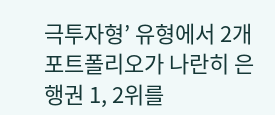극투자형’ 유형에서 2개 포트폴리오가 나란히 은행권 1, 2위를